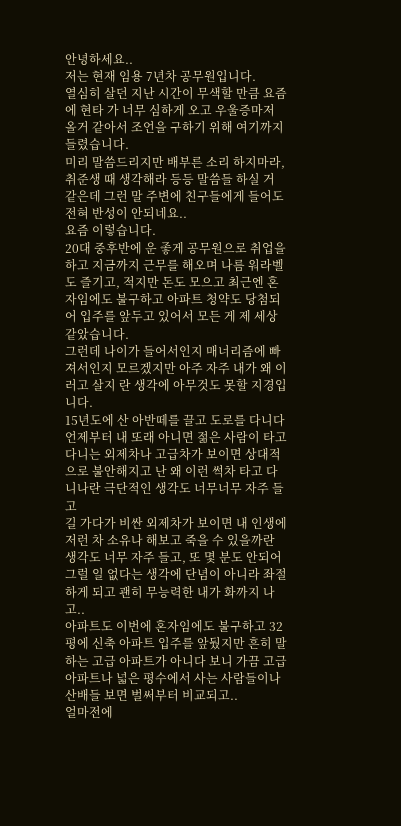안녕하세요..
저는 현재 임용 7년차 공무원입니다.
열심히 살던 지난 시간이 무색할 만큼 요즘에 현타 가 너무 심하게 오고 우울증마저 올거 같아서 조언을 구하기 위해 여기까지 들렸습니다.
미리 말씀드리지만 배부른 소리 하지마라, 취준생 때 생각해라 등등 말씀들 하실 거 같은데 그런 말 주변에 친구들에게 들어도 전혀 반성이 안되네요..
요즘 이렇습니다.
20대 중후반에 운 좋게 공무원으로 취업을 하고 지금까지 근무를 해오며 나름 워라벨도 즐기고, 적지만 돈도 모으고 최근엔 혼자임에도 불구하고 아파트 청약도 당첨되어 입주를 앞두고 있어서 모든 게 제 세상 같았습니다.
그런데 나이가 들어서인지 매너리즘에 빠져서인지 모르겠지만 아주 자주 내가 왜 이러고 살지 란 생각에 아무것도 못할 지경입니다.
15년도에 산 아반떼를 끌고 도로를 다니다 언제부터 내 또래 아니면 젊은 사람이 타고 다니는 외제차나 고급차가 보이면 상대적으로 불안해지고 난 왜 이런 썩차 타고 다니나란 극단적인 생각도 너무너무 자주 들고
길 가다가 비싼 외제차가 보이면 내 인생에 저런 차 소유나 해보고 죽을 수 있을까란 생각도 너무 자주 들고, 또 몇 분도 안되어 그럴 일 없다는 생각에 단념이 아니라 좌절하게 되고 괜히 무능력한 내가 화까지 나고..
아파트도 이번에 혼자임에도 불구하고 32평에 신축 아파트 입주를 앞뒀지만 흔히 말하는 고급 아파트가 아니다 보니 가끔 고급아파트나 넓은 평수에서 사는 사람들이나 산배들 보면 벌써부터 비교되고..
얼마전에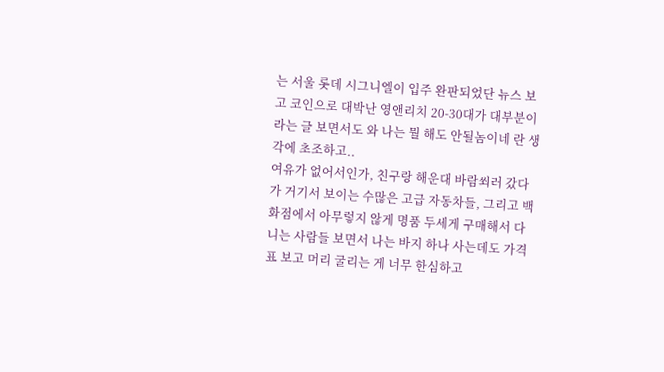는 서울 롯데 시그니엘이 입주 완판되었단 뉴스 보고 코인으로 대박난 영앤리치 20-30대가 대부분이라는 글 보면서도 와 나는 뭘 해도 안될놈이네 란 생각에 초조하고..
여유가 없어서인가, 친구랑 해운대 바람쐬러 갔다가 거기서 보이는 수많은 고급 자동차들, 그리고 백화점에서 아무렇지 않게 명품 두세게 구매해서 다니는 사람들 보면서 나는 바지 하나 사는데도 가격표 보고 머리 굴리는 게 너무 한심하고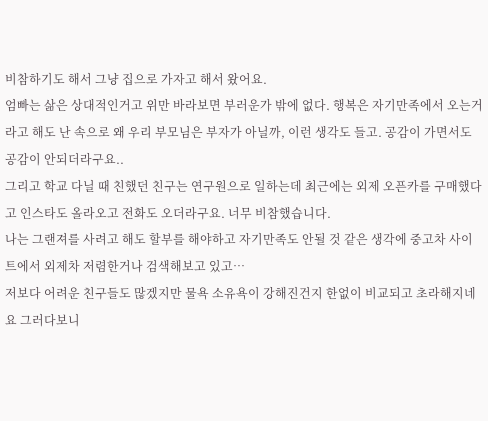비참하기도 해서 그냥 집으로 가자고 해서 왔어요.
엄빠는 삶은 상대적인거고 위만 바라보면 부러운가 밖에 없다. 행복은 자기만족에서 오는거라고 해도 난 속으로 왜 우리 부모님은 부자가 아닐까, 이런 생각도 들고. 공감이 가면서도 공감이 안되더라구요..
그리고 학교 다닐 때 친했던 친구는 연구원으로 일하는데 최근에는 외제 오픈카를 구매했다고 인스타도 올라오고 전화도 오더라구요. 너무 비참했습니다.
나는 그랜져를 사려고 해도 할부를 해야하고 자기만족도 안될 것 같은 생각에 중고차 사이트에서 외제차 저렴한거나 검색해보고 있고…
저보다 어려운 친구들도 많겠지만 물욕 소유욕이 강해진건지 한없이 비교되고 초라해지네요 그러다보니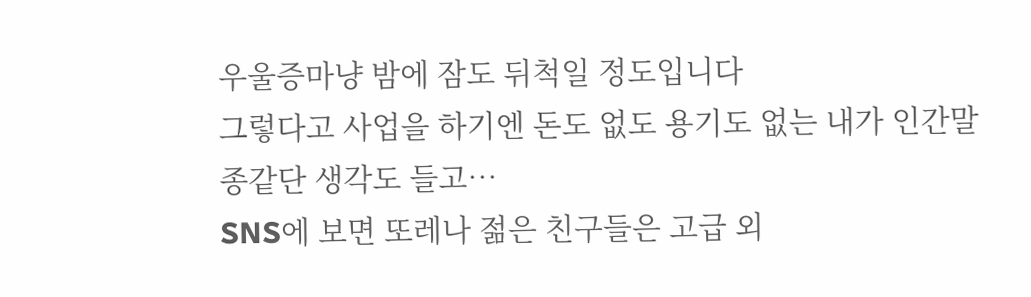우울증마냥 밤에 잠도 뒤척일 정도입니다
그렇다고 사업을 하기엔 돈도 없도 용기도 없는 내가 인간말종같단 생각도 들고…
SNS에 보면 또레나 젊은 친구들은 고급 외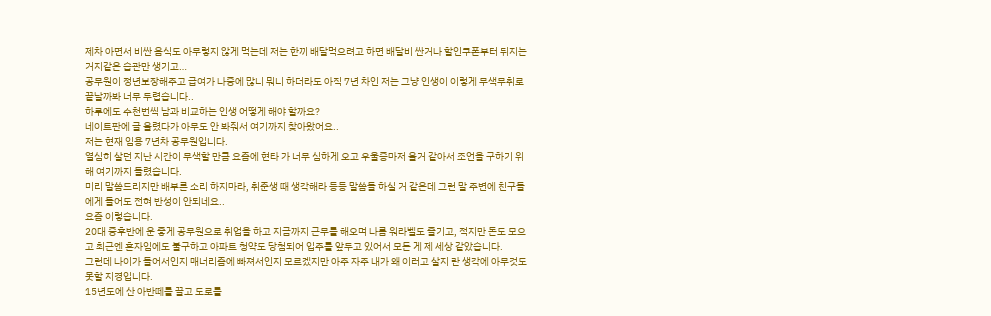제차 아면서 비싼 음식도 아무렇지 않게 먹는데 저는 한끼 배달먹으려고 하면 배달비 싼거나 할인쿠폰부터 뒤지는 거지같은 습관만 생기고…
공무원이 정년보장해주고 급여가 나중에 많니 뭐니 하더라도 아직 7년 차인 저는 그냥 인생이 이렇게 무색무취로 끝날까봐 너무 두렵습니다..
하루에도 수천번씩 남과 비교하는 인생 어떻게 해야 할까요?
네이트판에 글 올렸다가 아무도 안 봐줘서 여기까지 찾아왔어요..
저는 현재 임용 7년차 공무원입니다.
열심히 살던 지난 시간이 무색할 만큼 요즘에 현타 가 너무 심하게 오고 우울증마저 올거 같아서 조언을 구하기 위해 여기까지 들렸습니다.
미리 말씀드리지만 배부른 소리 하지마라, 취준생 때 생각해라 등등 말씀들 하실 거 같은데 그런 말 주변에 친구들에게 들어도 전혀 반성이 안되네요..
요즘 이렇습니다.
20대 중후반에 운 좋게 공무원으로 취업을 하고 지금까지 근무를 해오며 나름 워라벨도 즐기고, 적지만 돈도 모으고 최근엔 혼자임에도 불구하고 아파트 청약도 당첨되어 입주를 앞두고 있어서 모든 게 제 세상 같았습니다.
그런데 나이가 들어서인지 매너리즘에 빠져서인지 모르겠지만 아주 자주 내가 왜 이러고 살지 란 생각에 아무것도 못할 지경입니다.
15년도에 산 아반떼를 끌고 도로를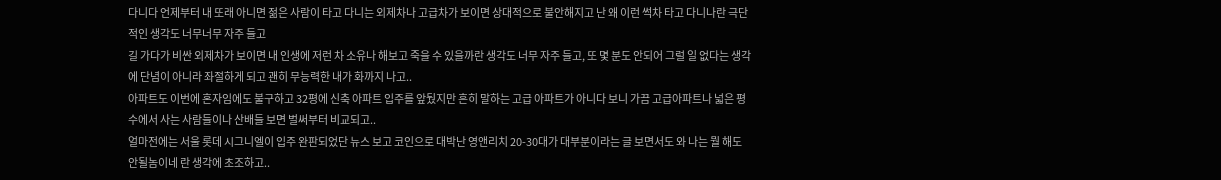다니다 언제부터 내 또래 아니면 젊은 사람이 타고 다니는 외제차나 고급차가 보이면 상대적으로 불안해지고 난 왜 이런 썩차 타고 다니나란 극단적인 생각도 너무너무 자주 들고
길 가다가 비싼 외제차가 보이면 내 인생에 저런 차 소유나 해보고 죽을 수 있을까란 생각도 너무 자주 들고, 또 몇 분도 안되어 그럴 일 없다는 생각에 단념이 아니라 좌절하게 되고 괜히 무능력한 내가 화까지 나고..
아파트도 이번에 혼자임에도 불구하고 32평에 신축 아파트 입주를 앞뒀지만 흔히 말하는 고급 아파트가 아니다 보니 가끔 고급아파트나 넓은 평수에서 사는 사람들이나 산배들 보면 벌써부터 비교되고..
얼마전에는 서울 롯데 시그니엘이 입주 완판되었단 뉴스 보고 코인으로 대박난 영앤리치 20-30대가 대부분이라는 글 보면서도 와 나는 뭘 해도 안될놈이네 란 생각에 초조하고..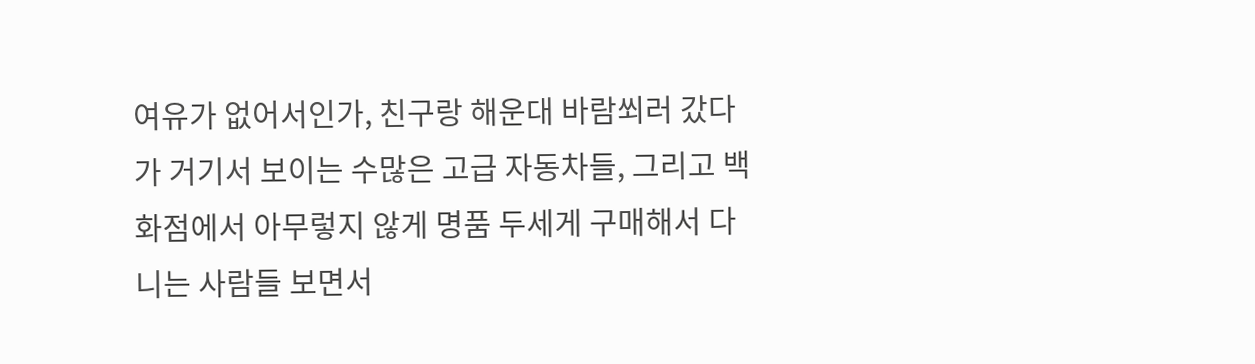여유가 없어서인가, 친구랑 해운대 바람쐬러 갔다가 거기서 보이는 수많은 고급 자동차들, 그리고 백화점에서 아무렇지 않게 명품 두세게 구매해서 다니는 사람들 보면서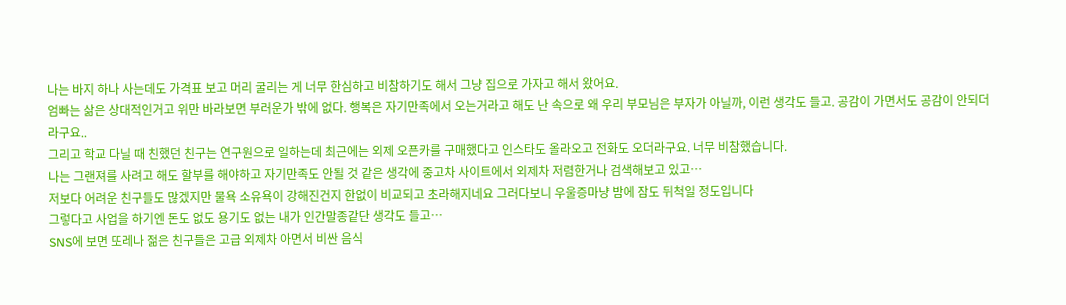나는 바지 하나 사는데도 가격표 보고 머리 굴리는 게 너무 한심하고 비참하기도 해서 그냥 집으로 가자고 해서 왔어요.
엄빠는 삶은 상대적인거고 위만 바라보면 부러운가 밖에 없다. 행복은 자기만족에서 오는거라고 해도 난 속으로 왜 우리 부모님은 부자가 아닐까, 이런 생각도 들고. 공감이 가면서도 공감이 안되더라구요..
그리고 학교 다닐 때 친했던 친구는 연구원으로 일하는데 최근에는 외제 오픈카를 구매했다고 인스타도 올라오고 전화도 오더라구요. 너무 비참했습니다.
나는 그랜져를 사려고 해도 할부를 해야하고 자기만족도 안될 것 같은 생각에 중고차 사이트에서 외제차 저렴한거나 검색해보고 있고…
저보다 어려운 친구들도 많겠지만 물욕 소유욕이 강해진건지 한없이 비교되고 초라해지네요 그러다보니 우울증마냥 밤에 잠도 뒤척일 정도입니다
그렇다고 사업을 하기엔 돈도 없도 용기도 없는 내가 인간말종같단 생각도 들고…
SNS에 보면 또레나 젊은 친구들은 고급 외제차 아면서 비싼 음식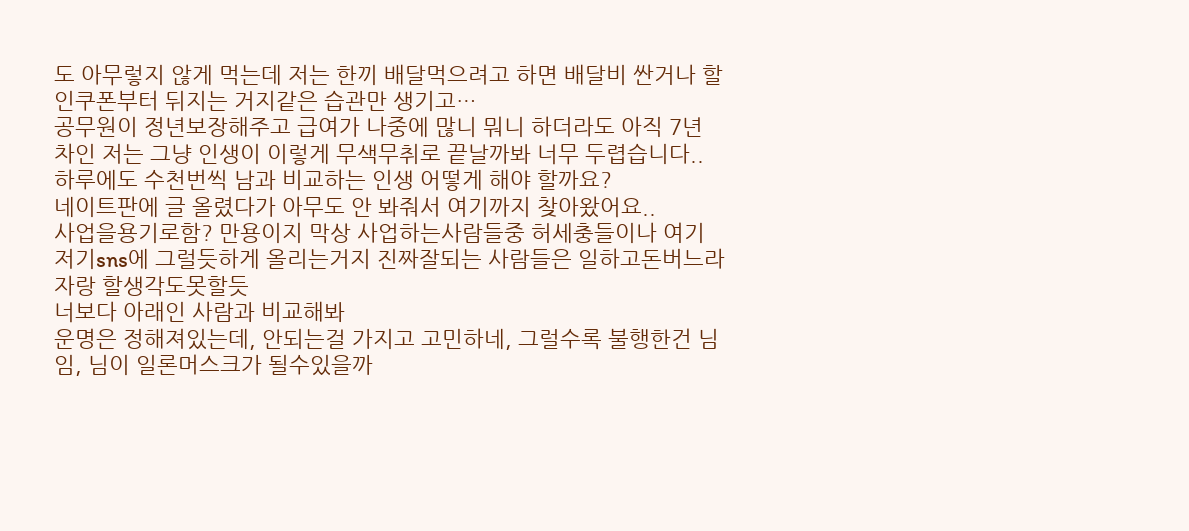도 아무렇지 않게 먹는데 저는 한끼 배달먹으려고 하면 배달비 싼거나 할인쿠폰부터 뒤지는 거지같은 습관만 생기고…
공무원이 정년보장해주고 급여가 나중에 많니 뭐니 하더라도 아직 7년 차인 저는 그냥 인생이 이렇게 무색무취로 끝날까봐 너무 두렵습니다..
하루에도 수천번씩 남과 비교하는 인생 어떻게 해야 할까요?
네이트판에 글 올렸다가 아무도 안 봐줘서 여기까지 찾아왔어요..
사업을용기로함? 만용이지 막상 사업하는사람들중 허세충들이나 여기저기sns에 그럴듯하게 올리는거지 진짜잘되는 사람들은 일하고돈버느라자랑 할생각도못할듯
너보다 아래인 사람과 비교해봐
운명은 정해져있는데, 안되는걸 가지고 고민하네, 그럴수록 불행한건 님임, 님이 일론머스크가 될수있을까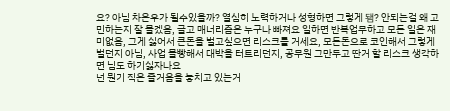요? 아님 차은우가 될수있을까? 열심히 노력하거나 성형하면 그렇게 됌? 안되는걸 왜 고민하는지 잘 몰겠음, 글고 매너리즘은 누구나 빠져요 일하면 반복업무하고 모든 일은 재미없음, 그게 싫어서 큰돈을 벌고싶으면 리스크를 거세요, 모든돈으로 코인해서 그렇게 벌던지 아님, 사업 몰빵해서 대박을 터트리던지, 공무원 그만두고 딴거 할 리스크 생각하면 님도 하기싫자나요
넌 뭔기 직은 즐거음을 놓치고 있는거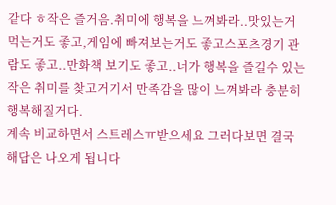같다 ㅎ작은 즐거음.취미에 행복을 느껴봐라..맛있는거 먹는거도 좋고,게임에 빠져보는거도 좋고스포츠경기 관람도 좋고..만화책 보기도 좋고..너가 행복을 즐길수 있는 작은 취미를 찾고거기서 만족감을 많이 느껴봐라 충분히 행복해질거다.
계속 비교하면서 스트레스ㅠ받으세요 그러다보면 결국 해답은 나오게 됩니다